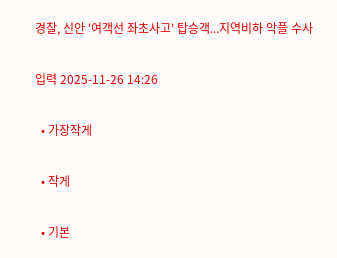경찰, 신안 '여객선 좌초사고' 탑승객...지역비하 악플 수사

입력 2025-11-26 14:26

  • 가장작게

  • 작게

  • 기본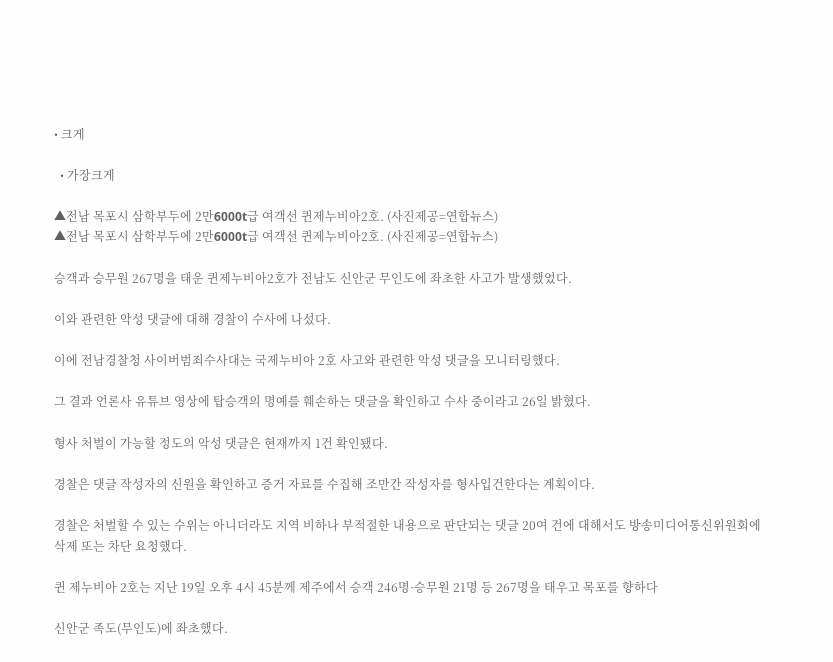• 크게

  • 가장크게

▲전남 목포시 삼학부두에 2만6000t급 여객선 퀸제누비아2호. (사진제공=연합뉴스)
▲전남 목포시 삼학부두에 2만6000t급 여객선 퀸제누비아2호. (사진제공=연합뉴스)

승객과 승무원 267명을 태운 퀸제누비아2호가 전남도 신안군 무인도에 좌초한 사고가 발생했었다.

이와 관련한 악성 댓글에 대해 경찰이 수사에 나섰다.

이에 전남경찰청 사이버범죄수사대는 국제누비아 2호 사고와 관련한 악성 댓글을 모니터링했다.

그 결과 언론사 유튜브 영상에 탑승객의 명예를 훼손하는 댓글을 확인하고 수사 중이라고 26일 밝혔다.

형사 처벌이 가능할 정도의 악성 댓글은 현재까지 1건 확인됐다.

경찰은 댓글 작성자의 신원을 확인하고 증거 자료를 수집해 조만간 작성자를 형사입건한다는 계획이다.

경찰은 처벌할 수 있는 수위는 아니더라도 지역 비하나 부적절한 내용으로 판단되는 댓글 20여 건에 대해서도 방송미디어통신위원회에 삭제 또는 차단 요청했다.

퀸 제누비아 2호는 지난 19일 오후 4시 45분께 제주에서 승객 246명·승무원 21명 등 267명을 태우고 목포를 향하다

신안군 족도(무인도)에 좌초했다.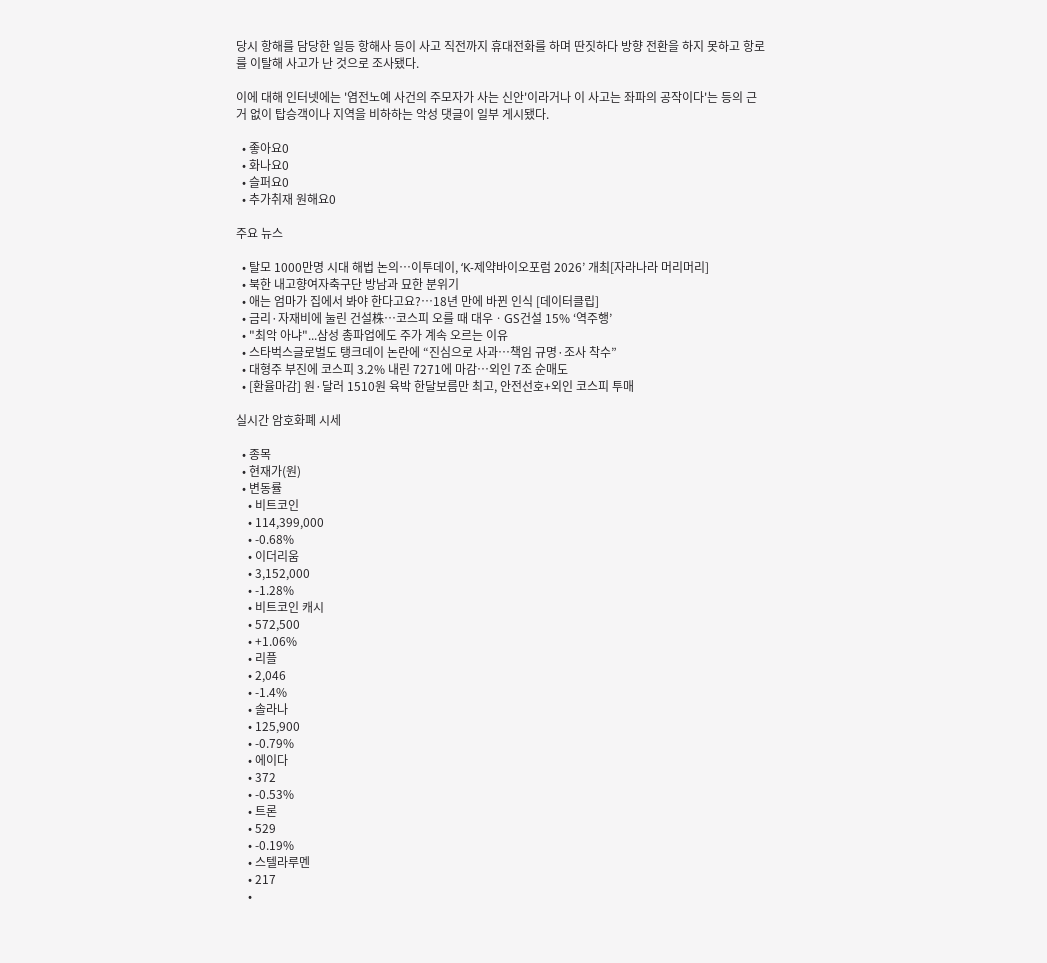당시 항해를 담당한 일등 항해사 등이 사고 직전까지 휴대전화를 하며 딴짓하다 방향 전환을 하지 못하고 항로를 이탈해 사고가 난 것으로 조사됐다.

이에 대해 인터넷에는 '염전노예 사건의 주모자가 사는 신안'이라거나 이 사고는 좌파의 공작이다'는 등의 근거 없이 탑승객이나 지역을 비하하는 악성 댓글이 일부 게시됐다.

  • 좋아요0
  • 화나요0
  • 슬퍼요0
  • 추가취재 원해요0

주요 뉴스

  • 탈모 1000만명 시대 해법 논의…이투데이, ‘K-제약바이오포럼 2026’ 개최[자라나라 머리머리]
  • 북한 내고향여자축구단 방남과 묘한 분위기
  • 애는 엄마가 집에서 봐야 한다고요?…18년 만에 바뀐 인식 [데이터클립]
  • 금리·자재비에 눌린 건설株…코스피 오를 때 대우ㆍGS건설 15% ‘역주행’
  • "최악 아냐"...삼성 총파업에도 주가 계속 오르는 이유
  • 스타벅스글로벌도 탱크데이 논란에 “진심으로 사과…책임 규명·조사 착수”
  • 대형주 부진에 코스피 3.2% 내린 7271에 마감⋯외인 7조 순매도
  • [환율마감] 원·달러 1510원 육박 한달보름만 최고, 안전선호+외인 코스피 투매

실시간 암호화폐 시세

  • 종목
  • 현재가(원)
  • 변동률
    • 비트코인
    • 114,399,000
    • -0.68%
    • 이더리움
    • 3,152,000
    • -1.28%
    • 비트코인 캐시
    • 572,500
    • +1.06%
    • 리플
    • 2,046
    • -1.4%
    • 솔라나
    • 125,900
    • -0.79%
    • 에이다
    • 372
    • -0.53%
    • 트론
    • 529
    • -0.19%
    • 스텔라루멘
    • 217
    •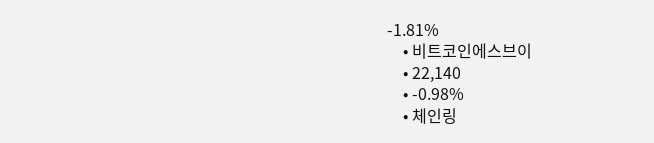-1.81%
    • 비트코인에스브이
    • 22,140
    • -0.98%
    • 체인링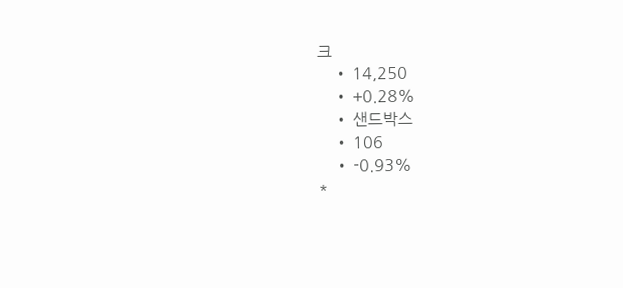크
    • 14,250
    • +0.28%
    • 샌드박스
    • 106
    • -0.93%
*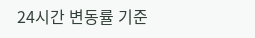24시간 변동률 기준